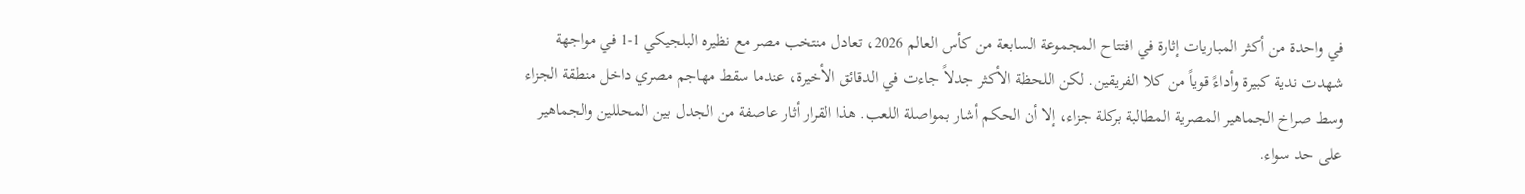في واحدة من أكثر المباريات إثارة في افتتاح المجموعة السابعة من كأس العالم 2026، تعادل منتخب مصر مع نظيره البلجيكي 1-1 في مواجهة شهدت ندية كبيرة وأداءً قوياً من كلا الفريقين. لكن اللحظة الأكثر جدلاً جاءت في الدقائق الأخيرة، عندما سقط مهاجم مصري داخل منطقة الجزاء وسط صراخ الجماهير المصرية المطالبة بركلة جزاء، إلا أن الحكم أشار بمواصلة اللعب. هذا القرار أثار عاصفة من الجدل بين المحللين والجماهير على حد سواء.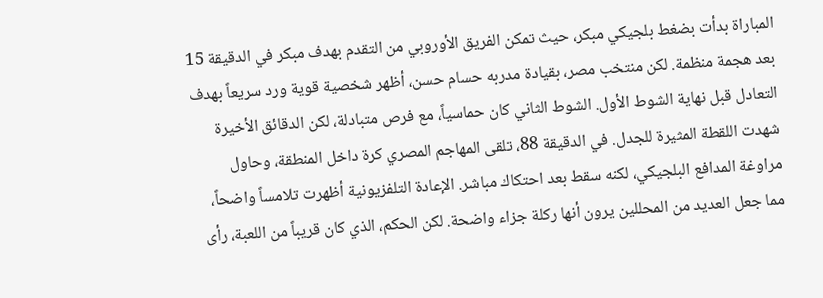المباراة بدأت بضغط بلجيكي مبكر، حيث تمكن الفريق الأوروبي من التقدم بهدف مبكر في الدقيقة 15 بعد هجمة منظمة. لكن منتخب مصر، بقيادة مدربه حسام حسن، أظهر شخصية قوية ورد سريعاً بهدف التعادل قبل نهاية الشوط الأول. الشوط الثاني كان حماسياً، مع فرص متبادلة، لكن الدقائق الأخيرة شهدت اللقطة المثيرة للجدل. في الدقيقة 88، تلقى المهاجم المصري كرة داخل المنطقة، وحاول مراوغة المدافع البلجيكي، لكنه سقط بعد احتكاك مباشر. الإعادة التلفزيونية أظهرت تلامساً واضحاً، مما جعل العديد من المحللين يرون أنها ركلة جزاء واضحة. لكن الحكم، الذي كان قريباً من اللعبة، رأى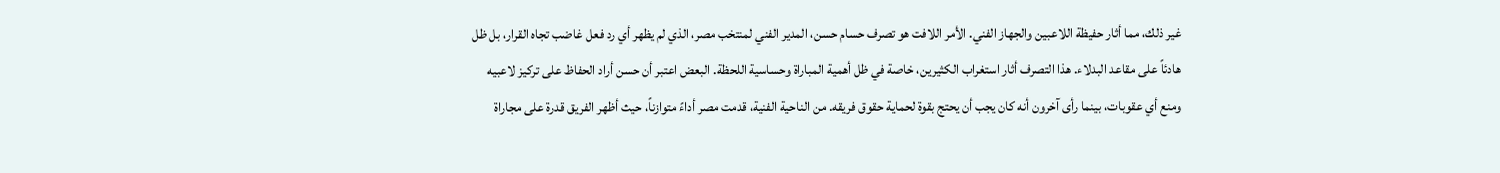غير ذلك، مما أثار حفيظة اللاعبين والجهاز الفني. الأمر اللافت هو تصرف حسام حسن، المدير الفني لمنتخب مصر، الذي لم يظهر أي رد فعل غاضب تجاه القرار، بل ظل هادئاً على مقاعد البدلاء. هذا التصرف أثار استغراب الكثيرين، خاصة في ظل أهمية المباراة وحساسية اللحظة. البعض اعتبر أن حسن أراد الحفاظ على تركيز لاعبيه ومنع أي عقوبات، بينما رأى آخرون أنه كان يجب أن يحتج بقوة لحماية حقوق فريقه. من الناحية الفنية، قدمت مصر أداءً متوازناً، حيث أظهر الفريق قدرة على مجاراة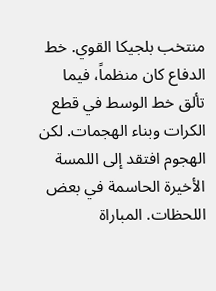منتخب بلجيكا القوي. خط الدفاع كان منظماً، فيما تألق خط الوسط في قطع الكرات وبناء الهجمات. لكن الهجوم افتقد إلى اللمسة الأخيرة الحاسمة في بعض اللحظات. المباراة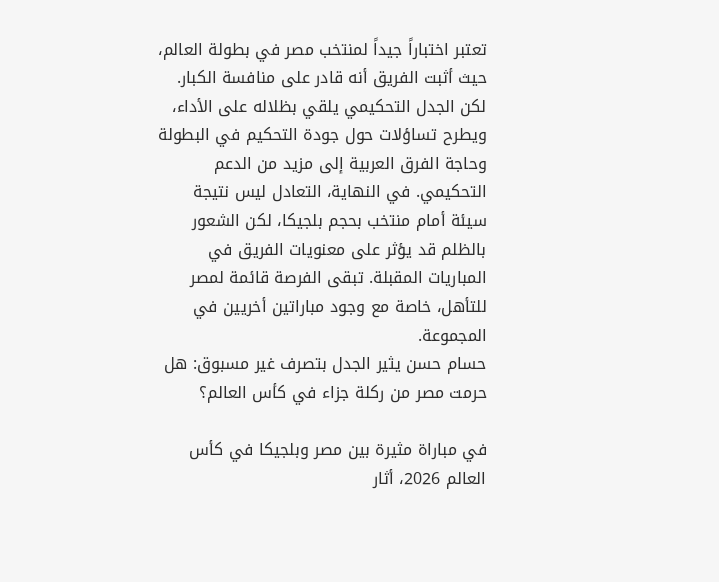تعتبر اختباراً جيداً لمنتخب مصر في بطولة العالم، حيث أثبت الفريق أنه قادر على منافسة الكبار. لكن الجدل التحكيمي يلقي بظلاله على الأداء، ويطرح تساؤلات حول جودة التحكيم في البطولة وحاجة الفرق العربية إلى مزيد من الدعم التحكيمي. في النهاية، التعادل ليس نتيجة سيئة أمام منتخب بحجم بلجيكا، لكن الشعور بالظلم قد يؤثر على معنويات الفريق في المباريات المقبلة. تبقى الفرصة قائمة لمصر للتأهل، خاصة مع وجود مباراتين أخريين في المجموعة.
حسام حسن يثير الجدل بتصرف غير مسبوق: هل حرمت مصر من ركلة جزاء في كأس العالم؟

في مباراة مثيرة بين مصر وبلجيكا في كأس العالم 2026، أثار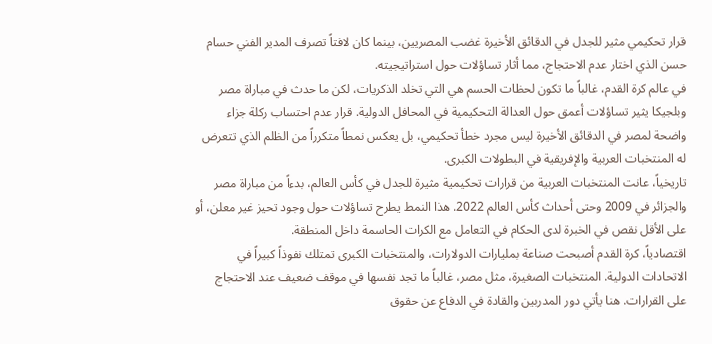قرار تحكيمي مثير للجدل في الدقائق الأخيرة غضب المصريين، بينما كان لافتاً تصرف المدير الفني حسام حسن الذي اختار عدم الاحتجاج، مما أثار تساؤلات حول استراتيجيته.
في عالم كرة القدم، غالباً ما تكون لحظات الحسم هي التي تخلد الذكريات، لكن ما حدث في مباراة مصر وبلجيكا يثير تساؤلات أعمق حول العدالة التحكيمية في المحافل الدولية. قرار عدم احتساب ركلة جزاء واضحة لمصر في الدقائق الأخيرة ليس مجرد خطأ تحكيمي، بل يعكس نمطاً متكرراً من الظلم الذي تتعرض له المنتخبات العربية والإفريقية في البطولات الكبرى.
تاريخياً، عانت المنتخبات العربية من قرارات تحكيمية مثيرة للجدل في كأس العالم، بدءاً من مباراة مصر والجزائر في 2009 وحتى أحداث كأس العالم 2022. هذا النمط يطرح تساؤلات حول وجود تحيز غير معلن، أو على الأقل نقص في الخبرة لدى الحكام في التعامل مع الكرات الحاسمة داخل المنطقة.
اقتصادياً، كرة القدم أصبحت صناعة بمليارات الدولارات، والمنتخبات الكبرى تمتلك نفوذاً كبيراً في الاتحادات الدولية. المنتخبات الصغيرة، مثل مصر، غالباً ما تجد نفسها في موقف ضعيف عند الاحتجاج على القرارات. هنا يأتي دور المدربين والقادة في الدفاع عن حقوق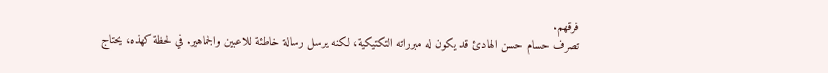فرقهم.
تصرف حسام حسن الهادئ قد يكون له مبرراته التكتيكية، لكنه يرسل رسالة خاطئة للاعبين والجماهير. في لحظة كهذه، يحتاج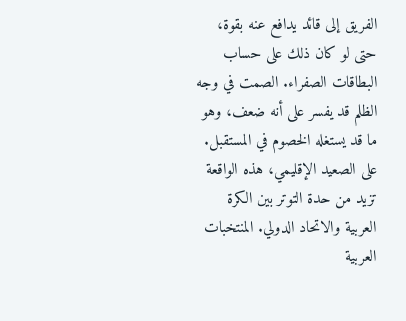الفريق إلى قائد يدافع عنه بقوة، حتى لو كان ذلك على حساب البطاقات الصفراء. الصمت في وجه الظلم قد يفسر على أنه ضعف، وهو ما قد يستغله الخصوم في المستقبل.
على الصعيد الإقليمي، هذه الواقعة تزيد من حدة التوتر بين الكرة العربية والاتحاد الدولي. المنتخبات العربية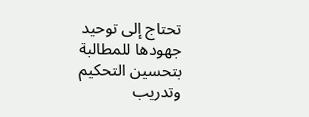تحتاج إلى توحيد جهودها للمطالبة بتحسين التحكيم وتدريب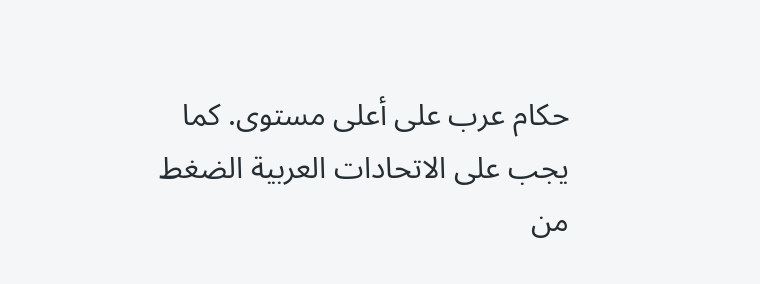حكام عرب على أعلى مستوى. كما يجب على الاتحادات العربية الضغط من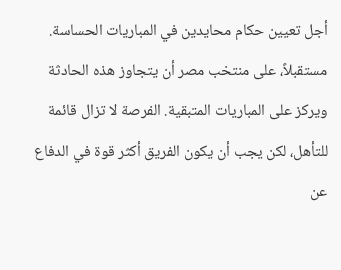أجل تعيين حكام محايدين في المباريات الحساسة.
مستقبلاً، على منتخب مصر أن يتجاوز هذه الحادثة ويركز على المباريات المتبقية. الفرصة لا تزال قائمة للتأهل، لكن يجب أن يكون الفريق أكثر قوة في الدفاع عن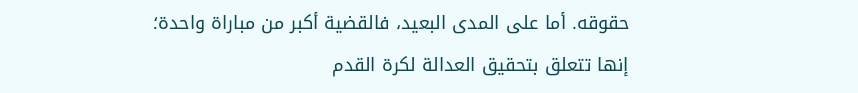حقوقه. أما على المدى البعيد، فالقضية أكبر من مباراة واحدة؛ إنها تتعلق بتحقيق العدالة لكرة القدم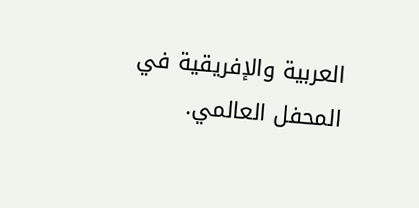العربية والإفريقية في المحفل العالمي.